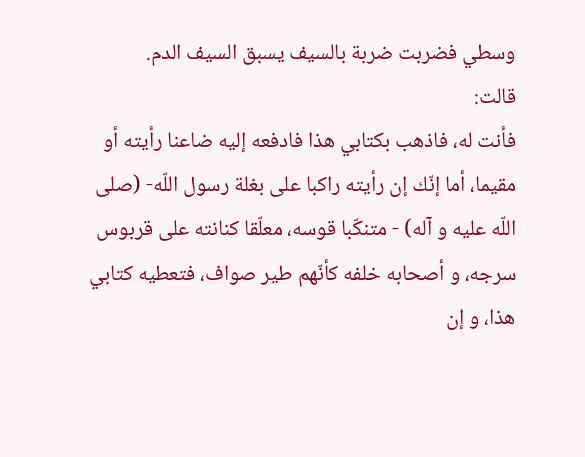وسطي فضربت ضربة بالسيف يسبق السيف الدم.
قالت:
فأنت له، فاذهب بكتابي هذا فادفعه إليه ضاعنا رأيته أو مقيما، أما إنّك إن رأيته راكبا على بغلة رسول اللّه- (صلى اللّه عليه و آله) - متنكّبا قوسه، معلّقا كنانته على قربوس سرجه، و أصحابه خلفه كأنّهم طير صواف، فتعطيه كتابي هذا، و إن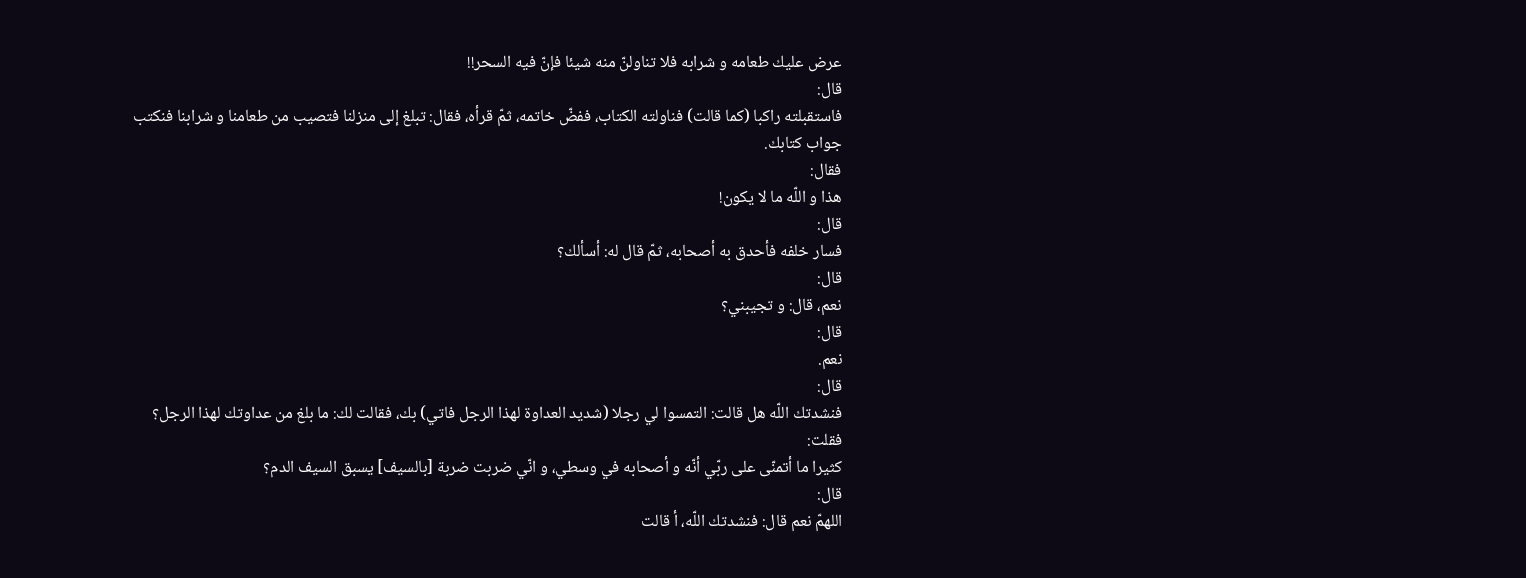عرض عليك طعامه و شرابه فلا تناولنّ منه شيئا فإنّ فيه السحر!!
قال:
فاستقبلته راكبا (كما قالت) فناولته الكتاب، ففضّ خاتمه، ثمّ قرأه، فقال: تبلغ إلى منزلنا فتصيب من طعامنا و شرابنا فنكتب جواب كتابك.
فقال:
هذا و اللّه ما لا يكون!
قال:
فسار خلفه فأحدق به أصحابه، ثمّ قال له: أسألك؟
قال:
نعم، قال: و تجيبني؟
قال:
نعم.
قال:
فنشدتك اللّه هل قالت: التمسوا لي رجلا (شديد العداوة لهذا الرجل فاتي) بك، فقالت لك: ما بلغ من عداوتك لهذا الرجل؟
فقلت:
كثيرا ما أتمنّى على ربّي أنّه و أصحابه في وسطي، و انّي ضربت ضربة [بالسيف] يسبق السيف الدم؟
قال:
اللهمّ نعم قال: فنشدتك اللّه، أ قالت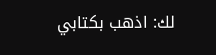لك: اذهب بكتابي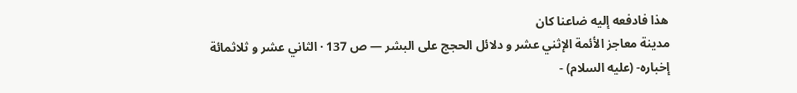هذا فادفعه إليه ضاعنا كان
مدينة معاجز الأئمة الإثني عشر و دلائل الحجج على البشر — ص 137 · الثاني عشر و ثلاثمائة إخباره- (عليه السلام) -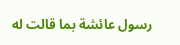رسول عائشة بما قالت له